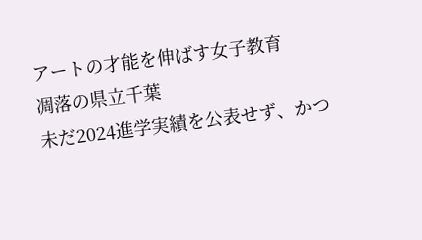アートの才能を伸ばす女子教育
凋落の県立千葉
未だ2024進学実績を公表せず、かつ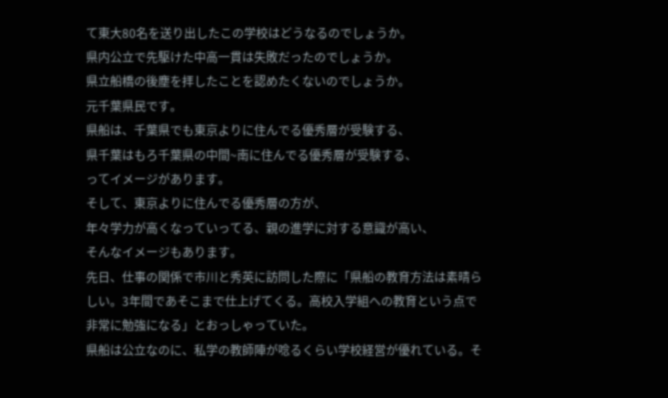て東大80名を送り出したこの学校はどうなるのでしょうか。
県内公立で先駆けた中高一貫は失敗だったのでしょうか。
県立船橋の後塵を拝したことを認めたくないのでしょうか。
元千葉県民です。
県船は、千葉県でも東京よりに住んでる優秀層が受験する、
県千葉はもろ千葉県の中間~南に住んでる優秀層が受験する、
ってイメージがあります。
そして、東京よりに住んでる優秀層の方が、
年々学力が高くなっていってる、親の進学に対する意識が高い、
そんなイメージもあります。
先日、仕事の関係で市川と秀英に訪問した際に「県船の教育方法は素晴らしい。3年間であそこまで仕上げてくる。高校入学組への教育という点で非常に勉強になる」とおっしゃっていた。
県船は公立なのに、私学の教師陣が唸るくらい学校経営が優れている。そ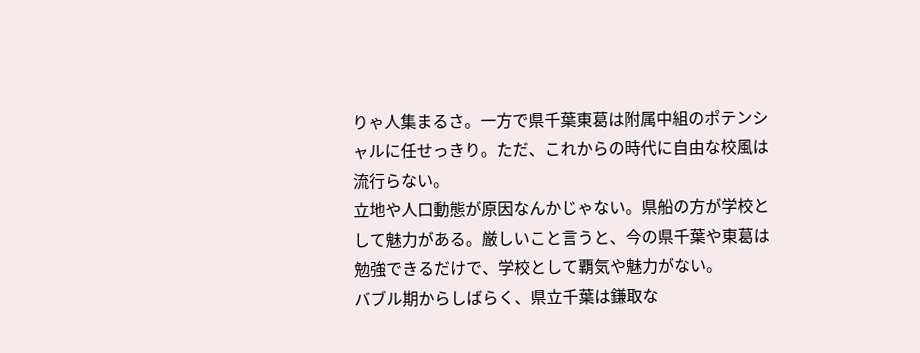りゃ人集まるさ。一方で県千葉東葛は附属中組のポテンシャルに任せっきり。ただ、これからの時代に自由な校風は流行らない。
立地や人口動態が原因なんかじゃない。県船の方が学校として魅力がある。厳しいこと言うと、今の県千葉や東葛は勉強できるだけで、学校として覇気や魅力がない。
バブル期からしばらく、県立千葉は鎌取な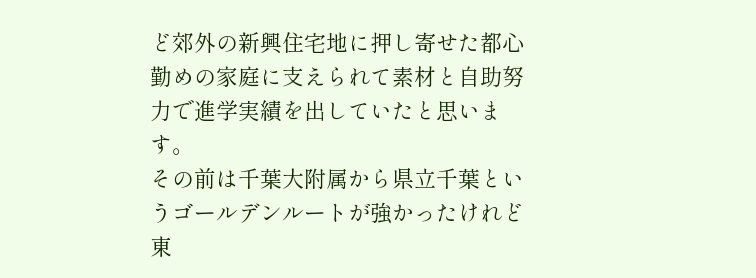ど郊外の新興住宅地に押し寄せた都心勤めの家庭に支えられて素材と自助努力で進学実績を出していたと思います。
その前は千葉大附属から県立千葉というゴールデンルートが強かったけれど東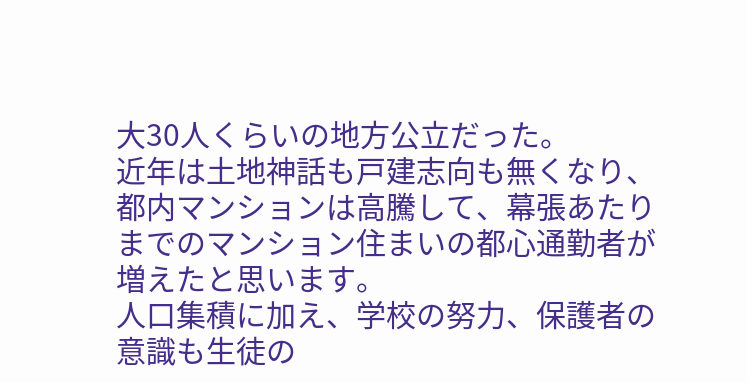大30人くらいの地方公立だった。
近年は土地神話も戸建志向も無くなり、都内マンションは高騰して、幕張あたりまでのマンション住まいの都心通勤者が増えたと思います。
人口集積に加え、学校の努力、保護者の意識も生徒の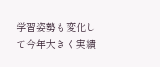学習姿勢も変化して今年大きく実績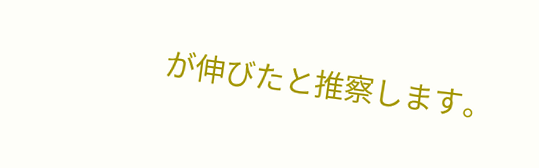が伸びたと推察します。